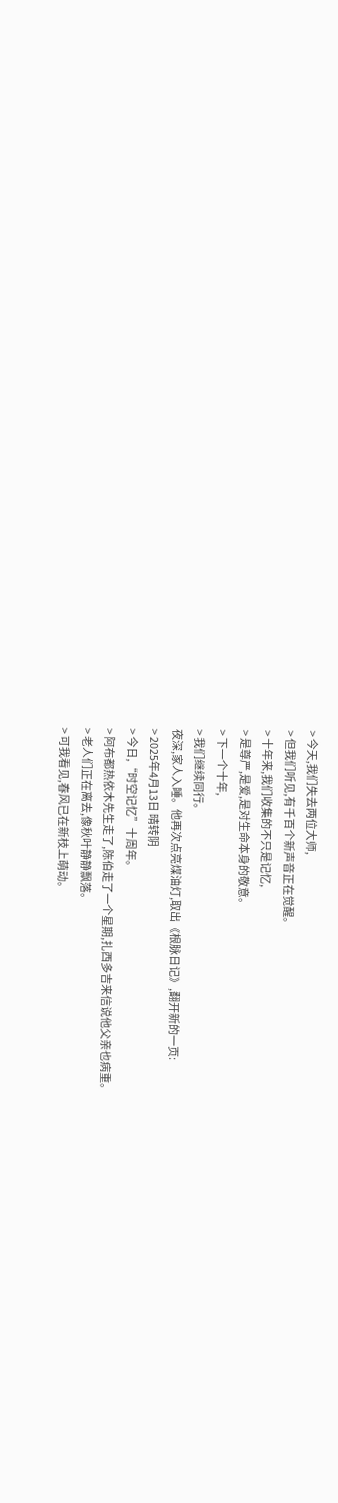> 今天,我们失去两位大师,
> 但我们听见,有千百个新声音正在觉醒。
> 十年来,我们收集的不只是记忆,
> 是尊严,是爱,是对生命本身的敬意。
> 下一个十年,
> 我们继续同行。
夜深,家人入睡。他再次点亮煤油灯,取出《根脉日记》,翻开新的一页:
> 2025年4月13日 晴转阴
> 今日,“时空记忆”十周年。
> 阿布都热依木先生走了,陈伯走了一个星期,扎西多吉来信说他父亲也病重。
> 老人们正在离去,像秋叶静静飘落。
> 可我看见,春风已在新枝上萌动。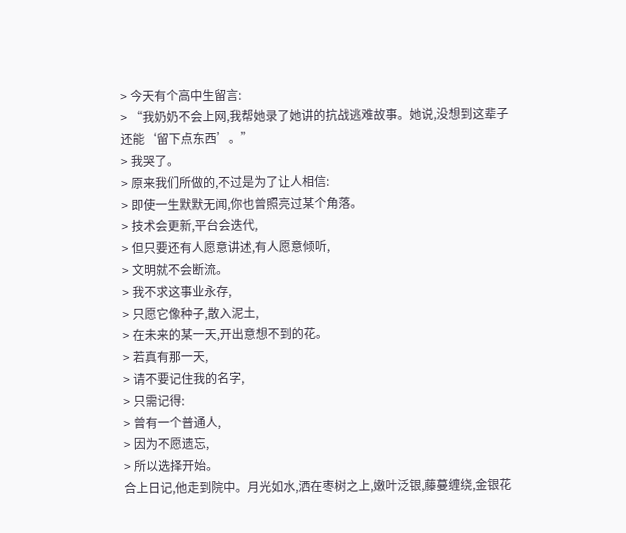> 今天有个高中生留言:
> “我奶奶不会上网,我帮她录了她讲的抗战逃难故事。她说,没想到这辈子还能‘留下点东西’。”
> 我哭了。
> 原来我们所做的,不过是为了让人相信:
> 即使一生默默无闻,你也曾照亮过某个角落。
> 技术会更新,平台会迭代,
> 但只要还有人愿意讲述,有人愿意倾听,
> 文明就不会断流。
> 我不求这事业永存,
> 只愿它像种子,散入泥土,
> 在未来的某一天,开出意想不到的花。
> 若真有那一天,
> 请不要记住我的名字,
> 只需记得:
> 曾有一个普通人,
> 因为不愿遗忘,
> 所以选择开始。
合上日记,他走到院中。月光如水,洒在枣树之上,嫩叶泛银,藤蔓缠绕,金银花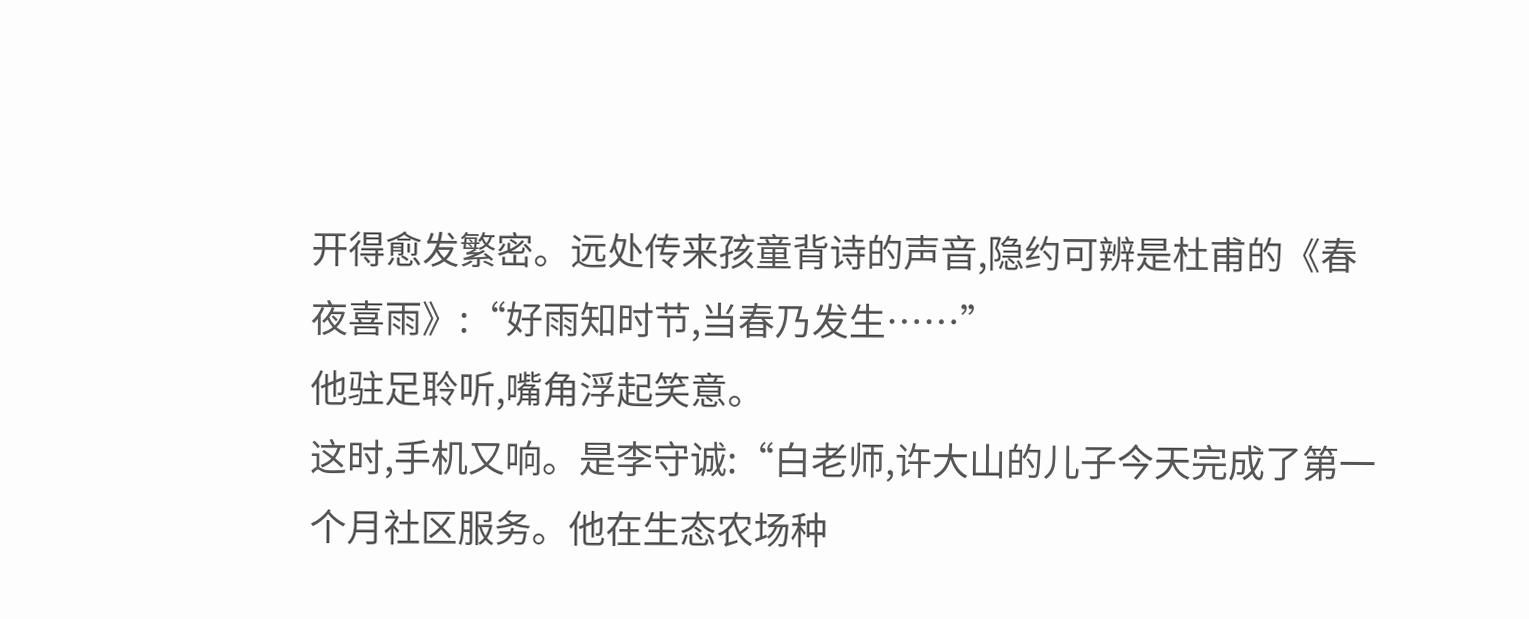开得愈发繁密。远处传来孩童背诗的声音,隐约可辨是杜甫的《春夜喜雨》:“好雨知时节,当春乃发生……”
他驻足聆听,嘴角浮起笑意。
这时,手机又响。是李守诚:“白老师,许大山的儿子今天完成了第一个月社区服务。他在生态农场种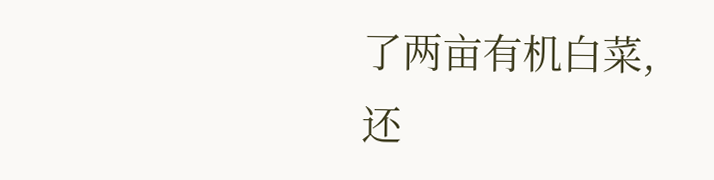了两亩有机白菜,还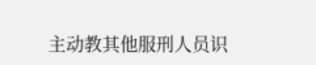主动教其他服刑人员识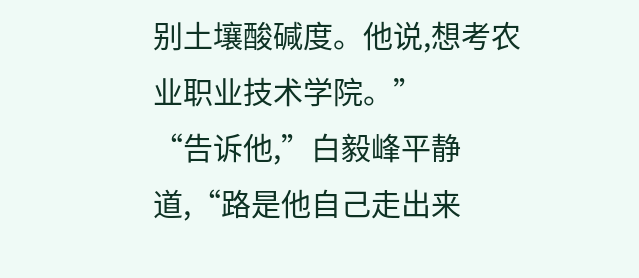别土壤酸碱度。他说,想考农业职业技术学院。”
“告诉他,”白毅峰平静道,“路是他自己走出来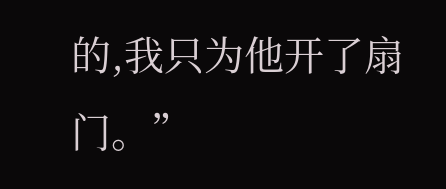的,我只为他开了扇门。”